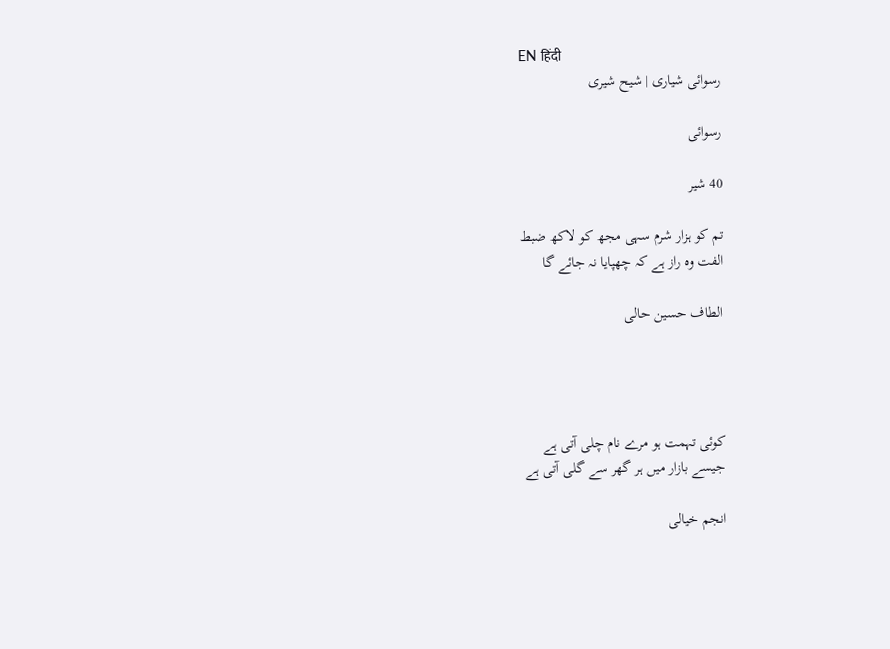EN हिंदी
رسوائی شیاری | شیح شیری

رسوائی

40 شیر

تم کو ہزار شرم سہی مجھ کو لاکھ ضبط
الفت وہ راز ہے کہ چھپایا نہ جائے گا

الطاف حسین حالی




کوئی تہمت ہو مرے نام چلی آتی ہے
جیسے بازار میں ہر گھر سے گلی آتی ہے

انجم خیالی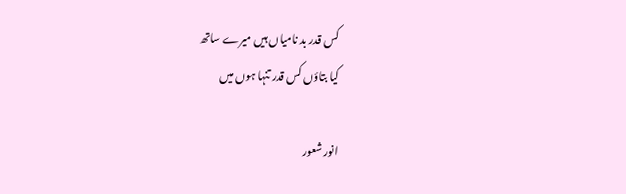کس قدر بد نامیاں ہیں میرے ساتھ
کیا بتاؤں کس قدر تنہا ہوں میں

انور شعور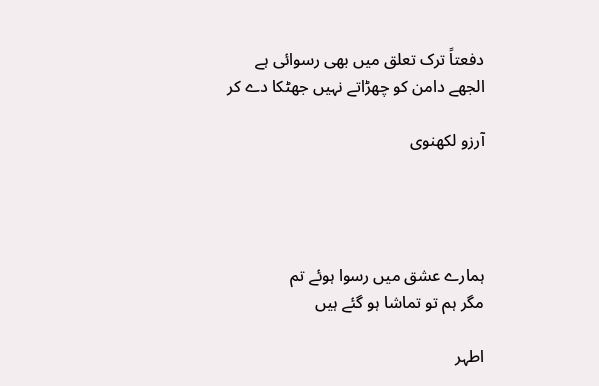دفعتاً ترک تعلق میں بھی رسوائی ہے
الجھے دامن کو چھڑاتے نہیں جھٹکا دے کر

آرزو لکھنوی




ہمارے عشق میں رسوا ہوئے تم
مگر ہم تو تماشا ہو گئے ہیں

اطہر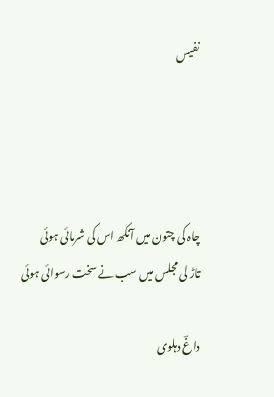نفیس




چاہ کی چتون میں آنکھ اس کی شرمائی ہوئی
تاڑ لی مجلس میں سب نے سخت رسوائی ہوئی

داغؔ دہلوی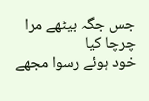جس جگہ بیٹھے مرا چرچا کیا
خود ہوئے رسوا مجھے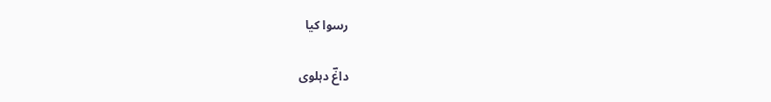رسوا کیا

داغؔ دہلوی